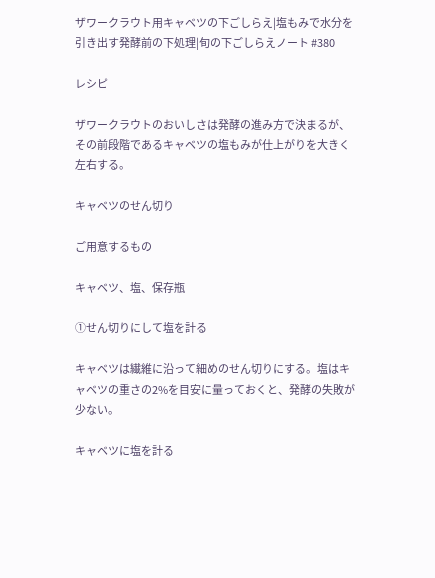ザワークラウト用キャベツの下ごしらえ|塩もみで水分を引き出す発酵前の下処理|旬の下ごしらえノート #380

レシピ

ザワークラウトのおいしさは発酵の進み方で決まるが、その前段階であるキャベツの塩もみが仕上がりを大きく左右する。

キャベツのせん切り

ご用意するもの

キャベツ、塩、保存瓶

①せん切りにして塩を計る

キャベツは繊維に沿って細めのせん切りにする。塩はキャベツの重さの2%を目安に量っておくと、発酵の失敗が少ない。

キャベツに塩を計る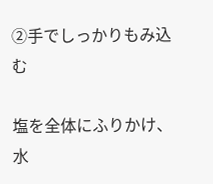②手でしっかりもみ込む

塩を全体にふりかけ、水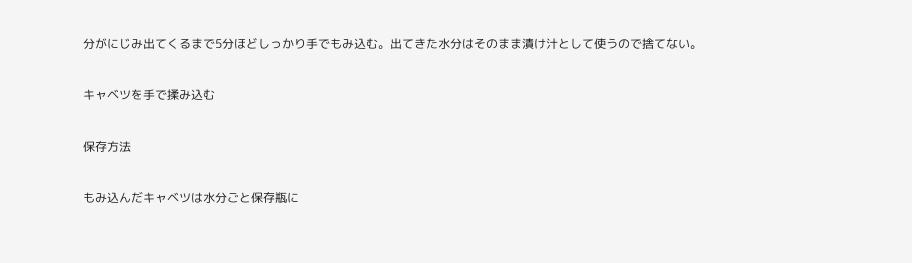分がにじみ出てくるまで5分ほどしっかり手でもみ込む。出てきた水分はそのまま漬け汁として使うので捨てない。

キャベツを手で揉み込む

保存方法

もみ込んだキャベツは水分ごと保存瓶に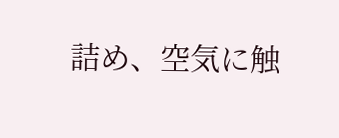詰め、空気に触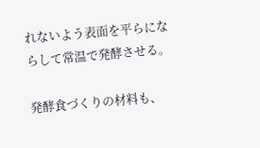れないよう表面を平らにならして常温で発酵させる。

発酵食づくりの材料も、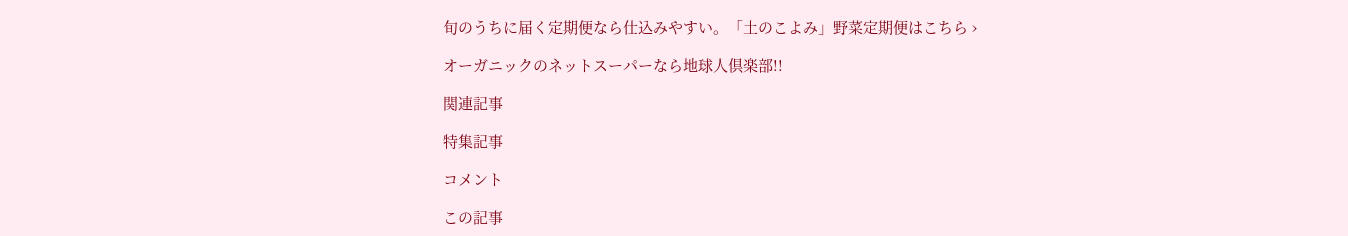旬のうちに届く定期便なら仕込みやすい。「土のこよみ」野菜定期便はこちら ›

オーガニックのネットスーパーなら地球人倶楽部!!

関連記事

特集記事

コメント

この記事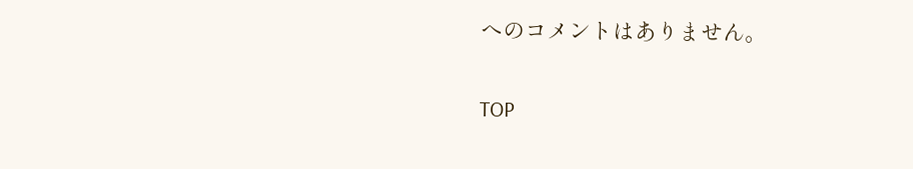へのコメントはありません。

TOP